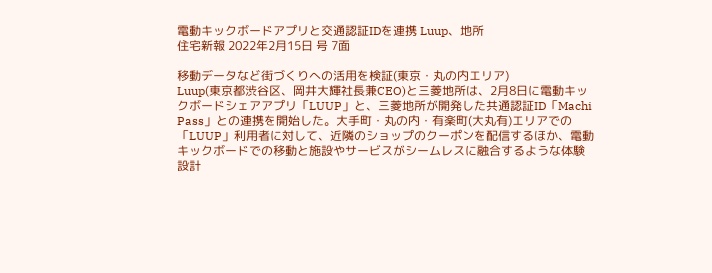電動キックボードアプリと交通認証IDを連携 Luup、地所
住宅新報 2022年2月15日 号 7面

移動データなど街づくりへの活用を検証(東京・丸の内エリア)
Luup(東京都渋谷区、岡井大輝社長兼CEO)と三菱地所は、2月8日に電動キックボードシェアアプリ「LUUP」と、三菱地所が開発した共通認証ID「Machi Pass」との連携を開始した。大手町・丸の内・有楽町(大丸有)エリアでの「LUUP」利用者に対して、近隣のショップのクーポンを配信するほか、電動キックボードでの移動と施設やサービスがシームレスに融合するような体験設計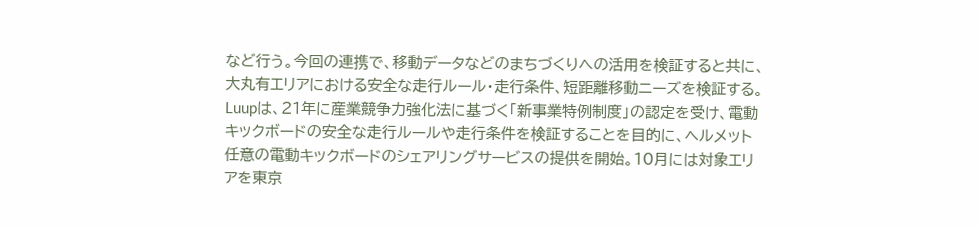など行う。今回の連携で、移動データなどのまちづくりへの活用を検証すると共に、大丸有エリアにおける安全な走行ルール・走行条件、短距離移動ニーズを検証する。
Luupは、21年に産業競争力強化法に基づく「新事業特例制度」の認定を受け、電動キックボードの安全な走行ルールや走行条件を検証することを目的に、ヘルメット任意の電動キックボードのシェアリングサービスの提供を開始。10月には対象エリアを東京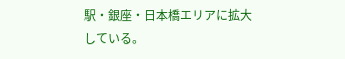駅・銀座・日本橋エリアに拡大している。